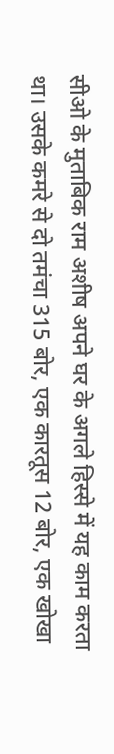सीओ के मुताबिक राम अशीष अपने घर के अगले हिस्से में यह काम करता था। उसके कमरे से दो तमंचा 315 बोर, एक कारतूस 12 बोर, एक खोखा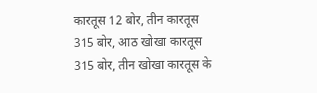कारतूस 12 बोर, तीन कारतूस 315 बोर, आठ खोखा कारतूस 315 बोर, तीन खोखा कारतूस के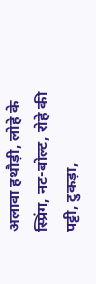अलावा हथौड़ी, लोहे के स्प्रिंग, नट-बोल्ट, रोहे की पट्टी, टुकड़ा,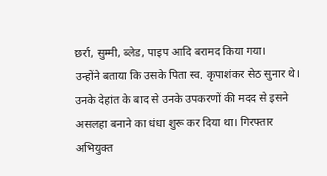छर्रा, सुम्मी, ब्लेड, पाइप आदि बरामद किया गया।
उन्होंने बताया कि उसके पिता स्व. कृपाशंकर सेठ सुनार थे। उनके देहांत के बाद से उनके उपकरणों की मदद से इसने असलहा बनाने का धंधा शुरू कर दिया था। गिरफ्तार अभियुक्त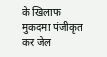के खिलाफ मुकदमा पंजीकृत कर जेल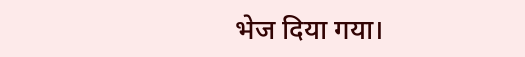भेज दिया गया।